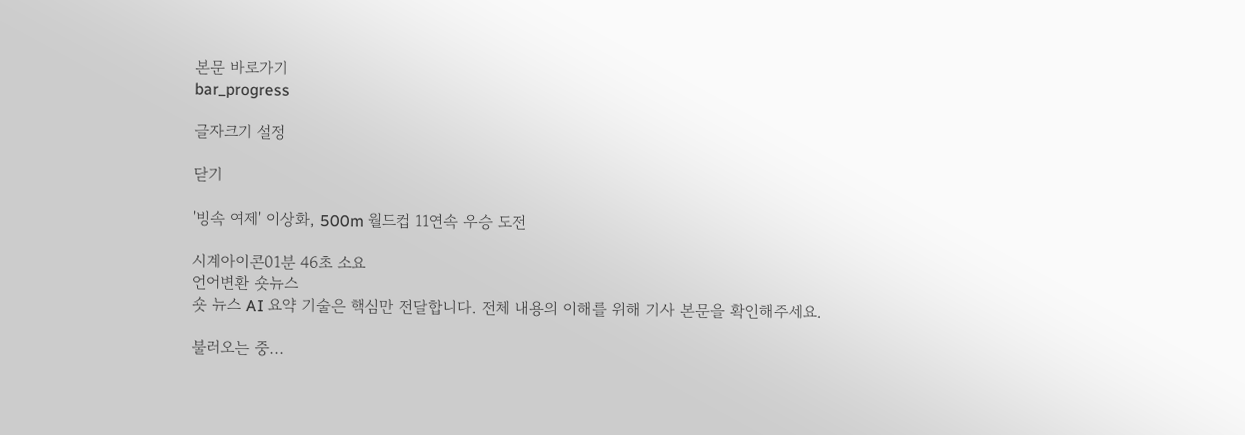본문 바로가기
bar_progress

글자크기 설정

닫기

'빙속 여제' 이상화, 500m 월드컵 11연속 우승 도전

시계아이콘01분 46초 소요
언어변환 숏뉴스
숏 뉴스 AI 요약 기술은 핵심만 전달합니다. 전체 내용의 이해를 위해 기사 본문을 확인해주세요.

불러오는 중...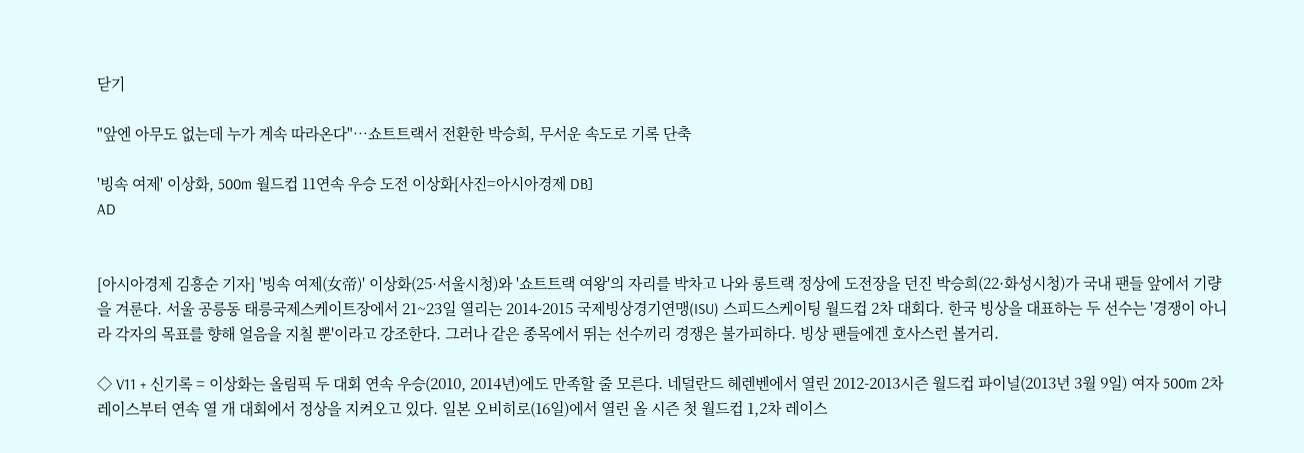닫기

"앞엔 아무도 없는데 누가 계속 따라온다"…쇼트트랙서 전환한 박승희, 무서운 속도로 기록 단축

'빙속 여제' 이상화, 500m 월드컵 11연속 우승 도전 이상화[사진=아시아경제 DB]
AD


[아시아경제 김흥순 기자] '빙속 여제(女帝)' 이상화(25·서울시청)와 '쇼트트랙 여왕'의 자리를 박차고 나와 롱트랙 정상에 도전장을 던진 박승희(22·화성시청)가 국내 팬들 앞에서 기량을 겨룬다. 서울 공릉동 태릉국제스케이트장에서 21~23일 열리는 2014-2015 국제빙상경기연맹(ISU) 스피드스케이팅 월드컵 2차 대회다. 한국 빙상을 대표하는 두 선수는 '경쟁이 아니라 각자의 목표를 향해 얼음을 지칠 뿐'이라고 강조한다. 그러나 같은 종목에서 뛰는 선수끼리 경쟁은 불가피하다. 빙상 팬들에겐 호사스런 볼거리.

◇ V11 + 신기록 = 이상화는 올림픽 두 대회 연속 우승(2010, 2014년)에도 만족할 줄 모른다. 네덜란드 헤렌벤에서 열린 2012-2013시즌 월드컵 파이널(2013년 3월 9일) 여자 500m 2차 레이스부터 연속 열 개 대회에서 정상을 지켜오고 있다. 일본 오비히로(16일)에서 열린 올 시즌 첫 월드컵 1,2차 레이스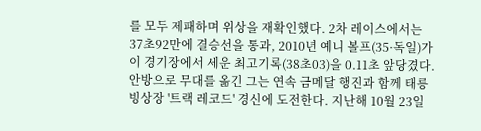를 모두 제패하며 위상을 재확인했다. 2차 레이스에서는 37초92만에 결승선을 통과, 2010년 예니 볼프(35·독일)가 이 경기장에서 세운 최고기록(38초03)을 0.11초 앞당겼다. 안방으로 무대를 옮긴 그는 연속 금메달 행진과 함께 태릉빙상장 '트랙 레코드' 경신에 도전한다. 지난해 10월 23일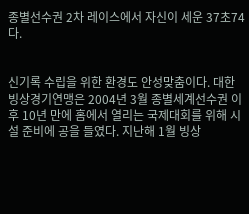종별선수권 2차 레이스에서 자신이 세운 37초74다.


신기록 수립을 위한 환경도 안성맞춤이다. 대한빙상경기연맹은 2004년 3월 종별세계선수권 이후 10년 만에 홈에서 열리는 국제대회를 위해 시설 준비에 공을 들였다. 지난해 1월 빙상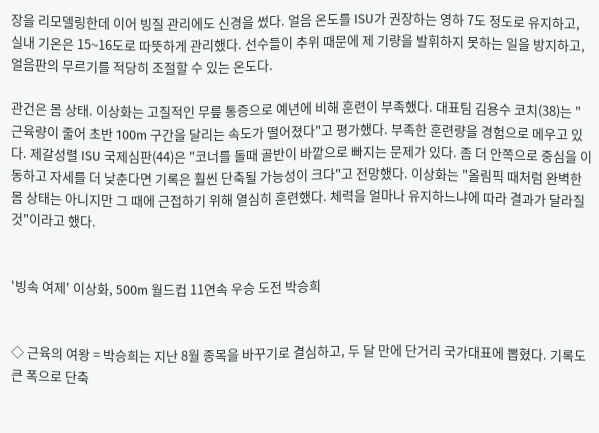장을 리모델링한데 이어 빙질 관리에도 신경을 썼다. 얼음 온도를 ISU가 권장하는 영하 7도 정도로 유지하고, 실내 기온은 15~16도로 따뜻하게 관리했다. 선수들이 추위 때문에 제 기량을 발휘하지 못하는 일을 방지하고, 얼음판의 무르기를 적당히 조절할 수 있는 온도다.

관건은 몸 상태. 이상화는 고질적인 무릎 통증으로 예년에 비해 훈련이 부족했다. 대표팀 김용수 코치(38)는 "근육량이 줄어 초반 100m 구간을 달리는 속도가 떨어졌다"고 평가했다. 부족한 훈련량을 경험으로 메우고 있다. 제갈성렬 ISU 국제심판(44)은 "코너를 돌때 골반이 바깥으로 빠지는 문제가 있다. 좀 더 안쪽으로 중심을 이동하고 자세를 더 낮춘다면 기록은 훨씬 단축될 가능성이 크다"고 전망했다. 이상화는 "올림픽 때처럼 완벽한 몸 상태는 아니지만 그 때에 근접하기 위해 열심히 훈련했다. 체력을 얼마나 유지하느냐에 따라 결과가 달라질 것"이라고 했다.


'빙속 여제' 이상화, 500m 월드컵 11연속 우승 도전 박승희


◇ 근육의 여왕 = 박승희는 지난 8월 종목을 바꾸기로 결심하고, 두 달 만에 단거리 국가대표에 뽑혔다. 기록도 큰 폭으로 단축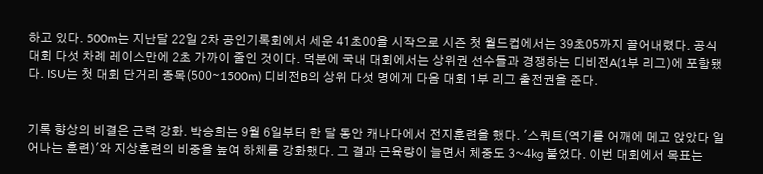하고 있다. 500m는 지난달 22일 2차 공인기록회에서 세운 41초00을 시작으로 시즌 첫 월드컵에서는 39초05까지 끌어내렸다. 공식 대회 다섯 차례 레이스만에 2초 가까이 줄인 것이다. 덕분에 국내 대회에서는 상위권 선수들과 경쟁하는 디비전A(1부 리그)에 포함됐다. ISU는 첫 대회 단거리 종목(500∼1500m) 디비전B의 상위 다섯 명에게 다음 대회 1부 리그 출전권을 준다.


기록 향상의 비결은 근력 강화. 박승희는 9월 6일부터 한 달 동안 캐나다에서 전지훈련을 했다. '스쿼트(역기를 어깨에 메고 앉았다 일어나는 훈련)'와 지상훈련의 비중을 높여 하체를 강화했다. 그 결과 근육량이 늘면서 체중도 3~4㎏ 불었다. 이번 대회에서 목표는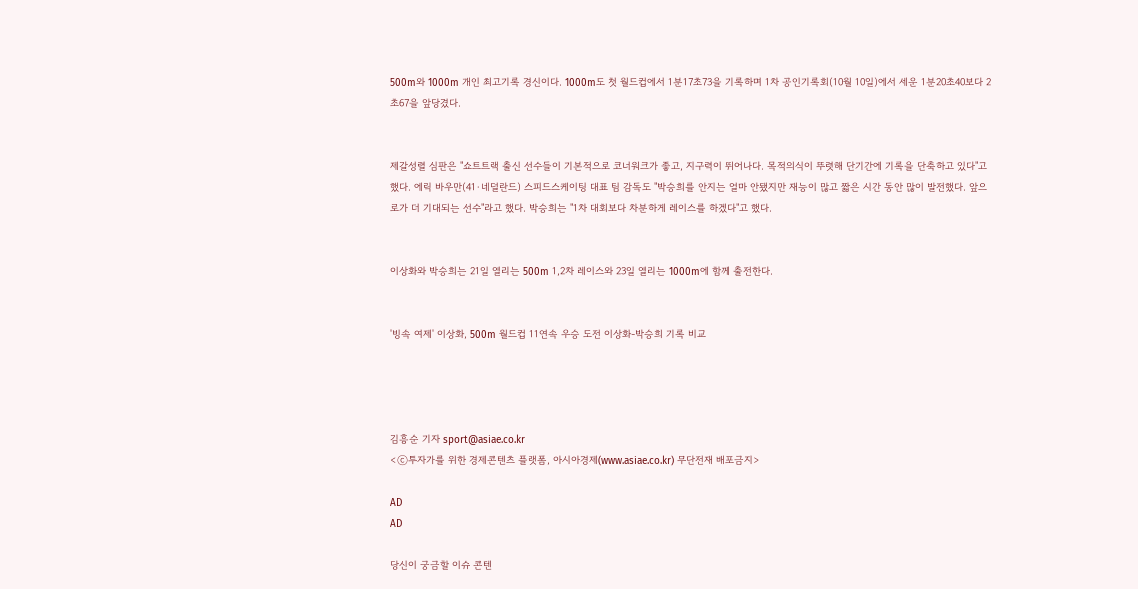500m와 1000m 개인 최고기록 경신이다. 1000m도 첫 월드컵에서 1분17초73을 기록하며 1차 공인기록회(10월 10일)에서 세운 1분20초40보다 2초67을 앞당겼다.


제갈성렬 심판은 "쇼트트랙 출신 선수들이 기본적으로 코너워크가 좋고, 지구력이 뛰어나다. 목적의식이 뚜렷해 단기간에 기록을 단축하고 있다"고 했다. 에릭 바우만(41·네덜란드) 스피드스케이팅 대표 팀 감독도 "박승희를 안지는 얼마 안됐지만 재능이 많고 짧은 시간 동안 많이 발전했다. 앞으로가 더 기대되는 선수"라고 했다. 박승희는 "1차 대회보다 차분하게 레이스를 하겠다"고 했다.


이상화와 박승희는 21일 열리는 500m 1,2차 레이스와 23일 열리는 1000m에 함께 출전한다.


'빙속 여제' 이상화, 500m 월드컵 11연속 우승 도전 이상화-박승희 기록 비교




김흥순 기자 sport@asiae.co.kr
<ⓒ투자가를 위한 경제콘텐츠 플랫폼, 아시아경제(www.asiae.co.kr) 무단전재 배포금지>

AD
AD

당신이 궁금할 이슈 콘텐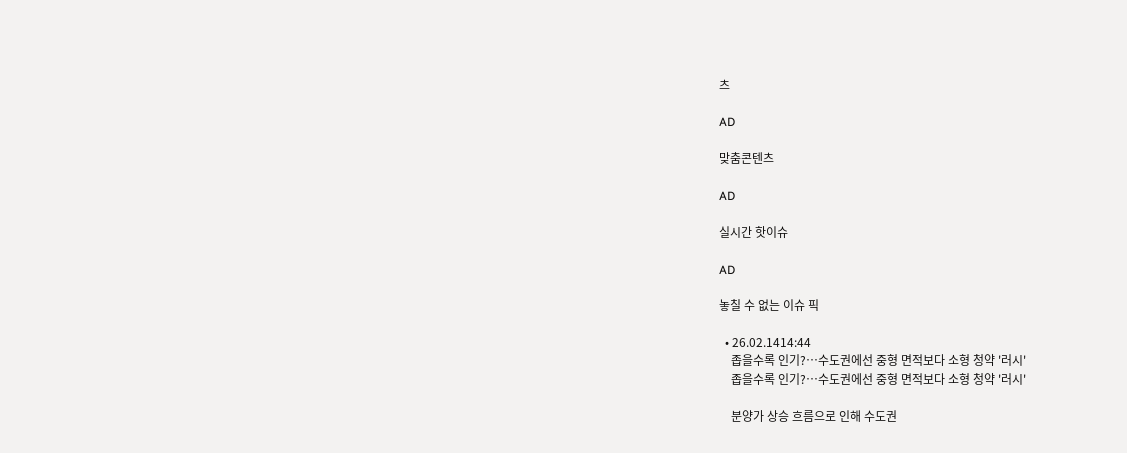츠

AD

맞춤콘텐츠

AD

실시간 핫이슈

AD

놓칠 수 없는 이슈 픽

  • 26.02.1414:44
    좁을수록 인기?…수도권에선 중형 면적보다 소형 청약 '러시'
    좁을수록 인기?…수도권에선 중형 면적보다 소형 청약 '러시'

    분양가 상승 흐름으로 인해 수도권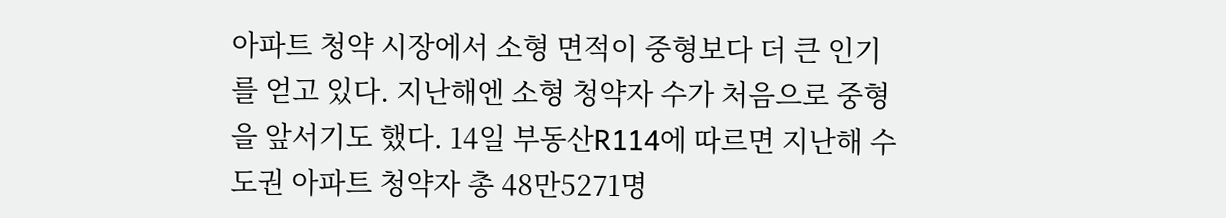아파트 청약 시장에서 소형 면적이 중형보다 더 큰 인기를 얻고 있다. 지난해엔 소형 청약자 수가 처음으로 중형을 앞서기도 했다. 14일 부동산R114에 따르면 지난해 수도권 아파트 청약자 총 48만5271명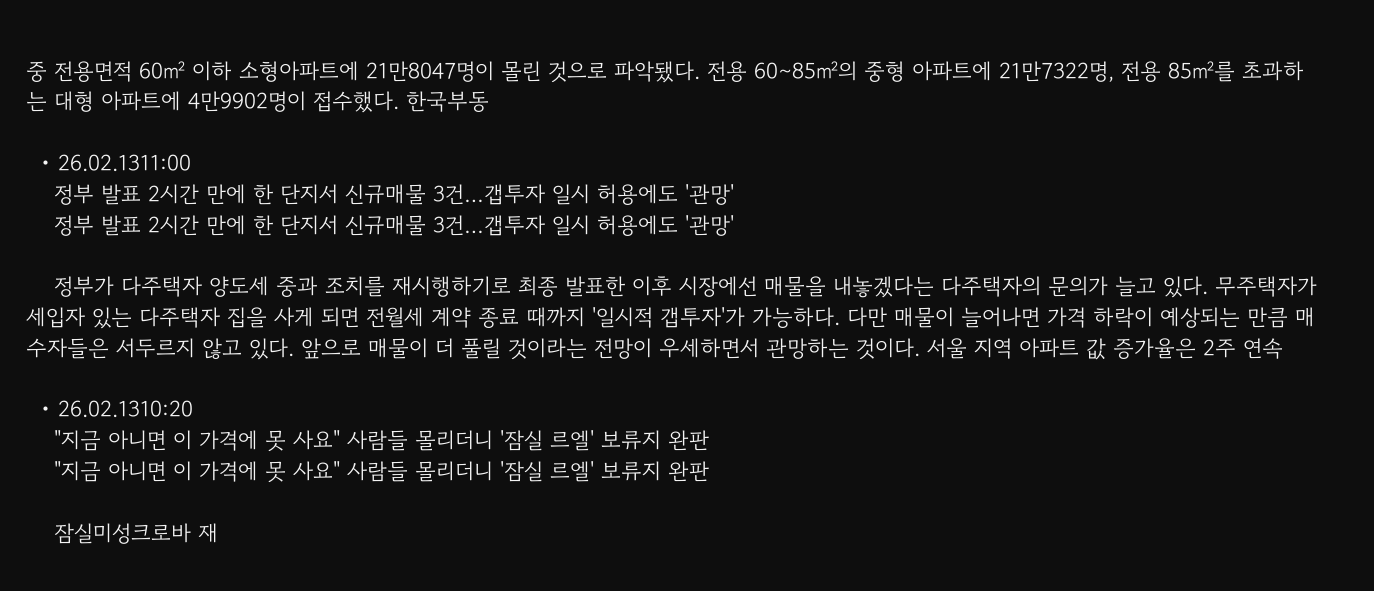중 전용면적 60㎡ 이하 소형아파트에 21만8047명이 몰린 것으로 파악됐다. 전용 60∼85㎡의 중형 아파트에 21만7322명, 전용 85㎡를 초과하는 대형 아파트에 4만9902명이 접수했다. 한국부동

  • 26.02.1311:00
    정부 발표 2시간 만에 한 단지서 신규매물 3건…갭투자 일시 허용에도 '관망'
    정부 발표 2시간 만에 한 단지서 신규매물 3건…갭투자 일시 허용에도 '관망'

    정부가 다주택자 양도세 중과 조치를 재시행하기로 최종 발표한 이후 시장에선 매물을 내놓겠다는 다주택자의 문의가 늘고 있다. 무주택자가 세입자 있는 다주택자 집을 사게 되면 전월세 계약 종료 때까지 '일시적 갭투자'가 가능하다. 다만 매물이 늘어나면 가격 하락이 예상되는 만큼 매수자들은 서두르지 않고 있다. 앞으로 매물이 더 풀릴 것이라는 전망이 우세하면서 관망하는 것이다. 서울 지역 아파트 값 증가율은 2주 연속

  • 26.02.1310:20
    "지금 아니면 이 가격에 못 사요" 사람들 몰리더니 '잠실 르엘' 보류지 완판
    "지금 아니면 이 가격에 못 사요" 사람들 몰리더니 '잠실 르엘' 보류지 완판

    잠실미성크로바 재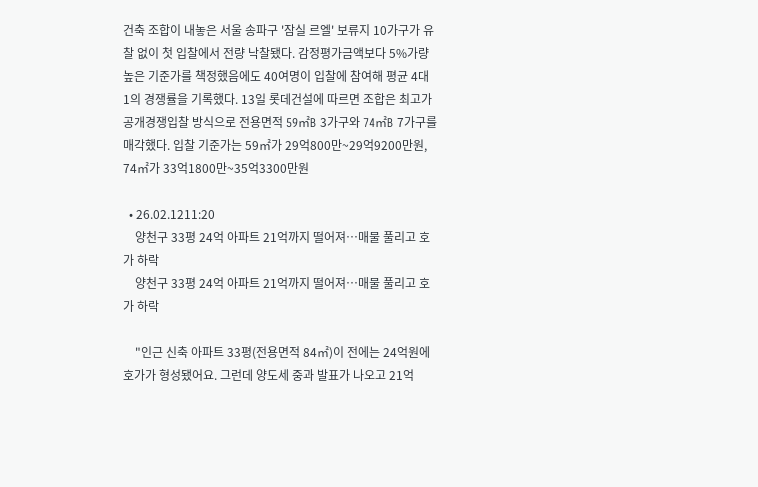건축 조합이 내놓은 서울 송파구 '잠실 르엘' 보류지 10가구가 유찰 없이 첫 입찰에서 전량 낙찰됐다. 감정평가금액보다 5%가량 높은 기준가를 책정했음에도 40여명이 입찰에 참여해 평균 4대 1의 경쟁률을 기록했다. 13일 롯데건설에 따르면 조합은 최고가 공개경쟁입찰 방식으로 전용면적 59㎡B 3가구와 74㎡B 7가구를 매각했다. 입찰 기준가는 59㎡가 29억800만~29억9200만원, 74㎡가 33억1800만~35억3300만원

  • 26.02.1211:20
    양천구 33평 24억 아파트 21억까지 떨어져…매물 풀리고 호가 하락
    양천구 33평 24억 아파트 21억까지 떨어져…매물 풀리고 호가 하락

    "인근 신축 아파트 33평(전용면적 84㎡)이 전에는 24억원에 호가가 형성됐어요. 그런데 양도세 중과 발표가 나오고 21억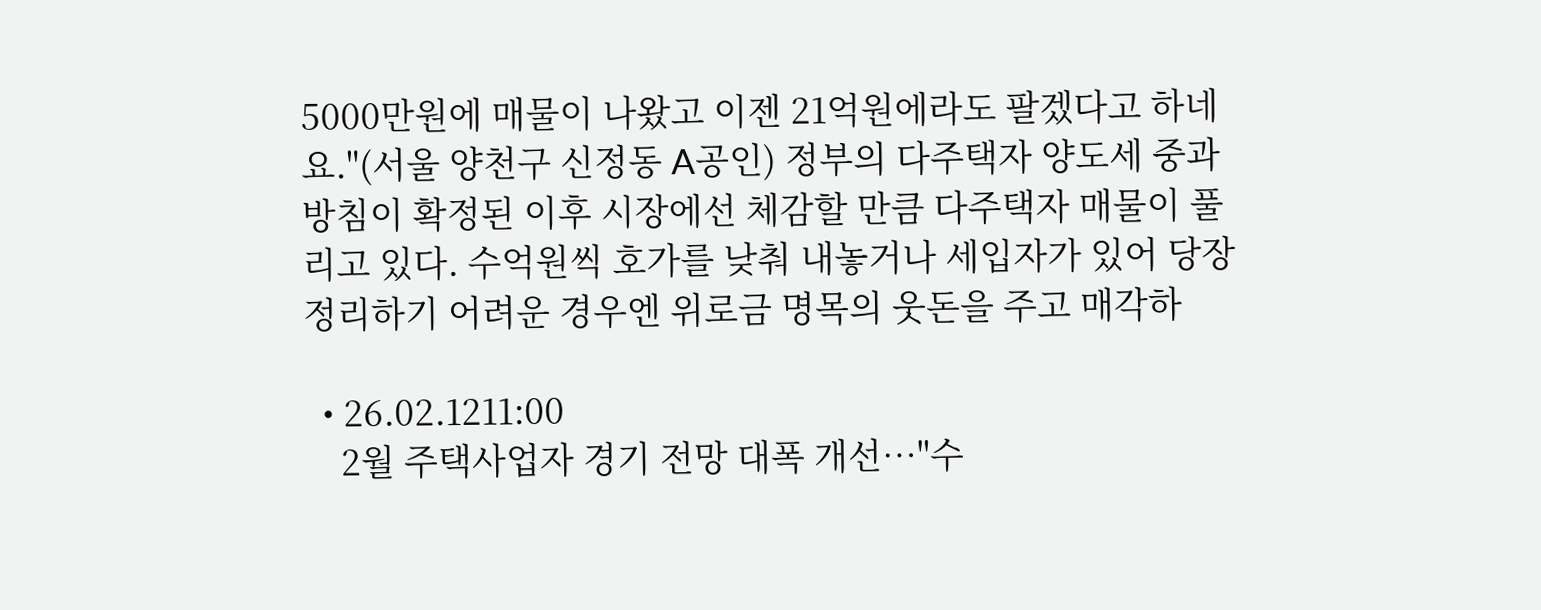5000만원에 매물이 나왔고 이젠 21억원에라도 팔겠다고 하네요."(서울 양천구 신정동 A공인) 정부의 다주택자 양도세 중과 방침이 확정된 이후 시장에선 체감할 만큼 다주택자 매물이 풀리고 있다. 수억원씩 호가를 낮춰 내놓거나 세입자가 있어 당장 정리하기 어려운 경우엔 위로금 명목의 웃돈을 주고 매각하

  • 26.02.1211:00
    2월 주택사업자 경기 전망 대폭 개선…"수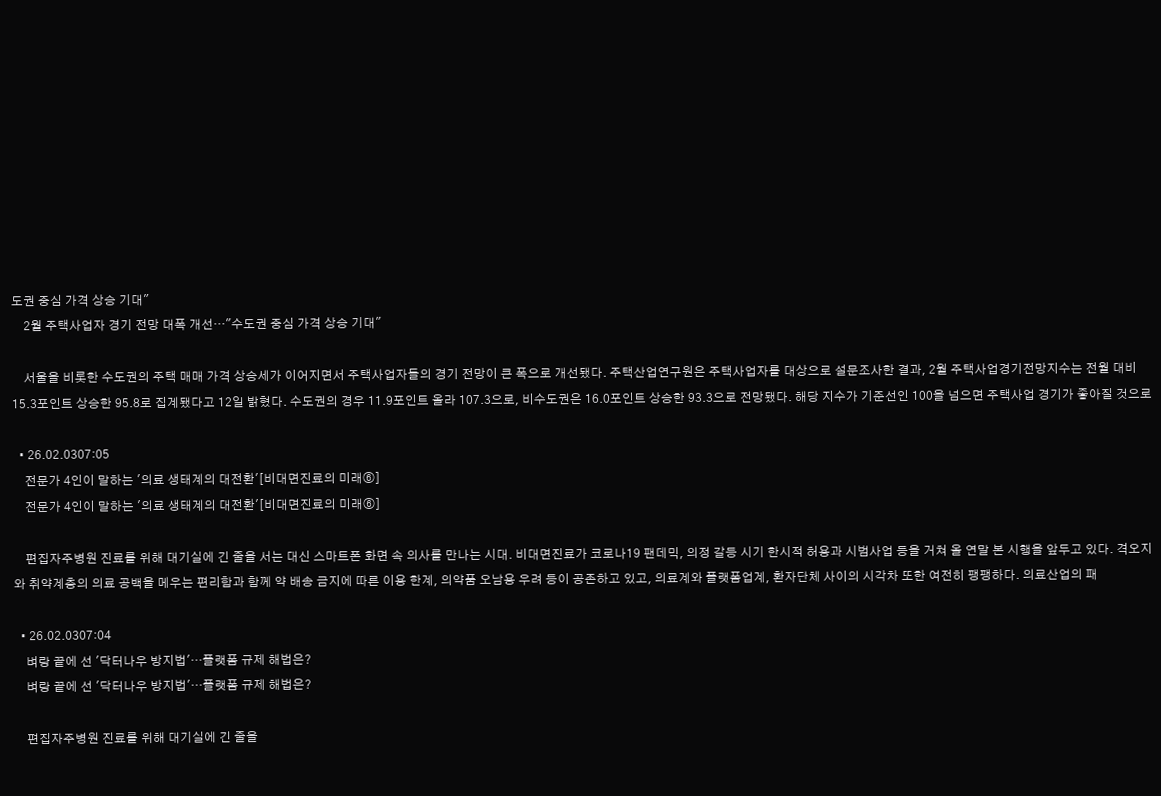도권 중심 가격 상승 기대"
    2월 주택사업자 경기 전망 대폭 개선…"수도권 중심 가격 상승 기대"

    서울을 비롯한 수도권의 주택 매매 가격 상승세가 이어지면서 주택사업자들의 경기 전망이 큰 폭으로 개선됐다. 주택산업연구원은 주택사업자를 대상으로 설문조사한 결과, 2월 주택사업경기전망지수는 전월 대비 15.3포인트 상승한 95.8로 집계됐다고 12일 밝혔다. 수도권의 경우 11.9포인트 올라 107.3으로, 비수도권은 16.0포인트 상승한 93.3으로 전망됐다. 해당 지수가 기준선인 100을 넘으면 주택사업 경기가 좋아질 것으로

  • 26.02.0307:05
    전문가 4인이 말하는 '의료 생태계의 대전환'[비대면진료의 미래⑥]
    전문가 4인이 말하는 '의료 생태계의 대전환'[비대면진료의 미래⑥]

    편집자주병원 진료를 위해 대기실에 긴 줄을 서는 대신 스마트폰 화면 속 의사를 만나는 시대. 비대면진료가 코로나19 팬데믹, 의정 갈등 시기 한시적 허용과 시범사업 등을 거쳐 올 연말 본 시행을 앞두고 있다. 격오지와 취약계층의 의료 공백을 메우는 편리함과 함께 약 배송 금지에 따른 이용 한계, 의약품 오남용 우려 등이 공존하고 있고, 의료계와 플랫폼업계, 환자단체 사이의 시각차 또한 여전히 팽팽하다. 의료산업의 패

  • 26.02.0307:04
    벼랑 끝에 선 '닥터나우 방지법'…플랫폼 규제 해법은?
    벼랑 끝에 선 '닥터나우 방지법'…플랫폼 규제 해법은?

    편집자주병원 진료를 위해 대기실에 긴 줄을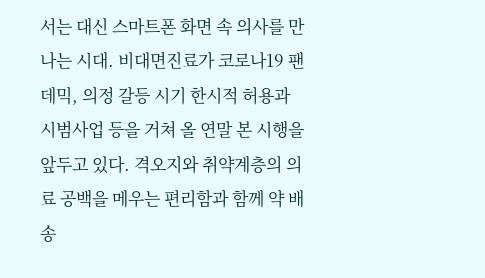서는 대신 스마트폰 화면 속 의사를 만나는 시대. 비대면진료가 코로나19 팬데믹, 의정 갈등 시기 한시적 허용과 시범사업 등을 거쳐 올 연말 본 시행을 앞두고 있다. 격오지와 취약계층의 의료 공백을 메우는 편리함과 함께 약 배송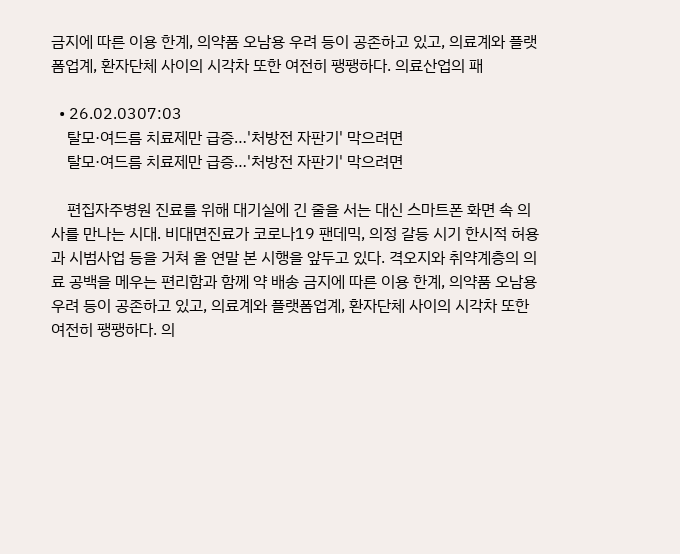금지에 따른 이용 한계, 의약품 오남용 우려 등이 공존하고 있고, 의료계와 플랫폼업계, 환자단체 사이의 시각차 또한 여전히 팽팽하다. 의료산업의 패

  • 26.02.0307:03
    탈모·여드름 치료제만 급증…'처방전 자판기' 막으려면
    탈모·여드름 치료제만 급증…'처방전 자판기' 막으려면

    편집자주병원 진료를 위해 대기실에 긴 줄을 서는 대신 스마트폰 화면 속 의사를 만나는 시대. 비대면진료가 코로나19 팬데믹, 의정 갈등 시기 한시적 허용과 시범사업 등을 거쳐 올 연말 본 시행을 앞두고 있다. 격오지와 취약계층의 의료 공백을 메우는 편리함과 함께 약 배송 금지에 따른 이용 한계, 의약품 오남용 우려 등이 공존하고 있고, 의료계와 플랫폼업계, 환자단체 사이의 시각차 또한 여전히 팽팽하다. 의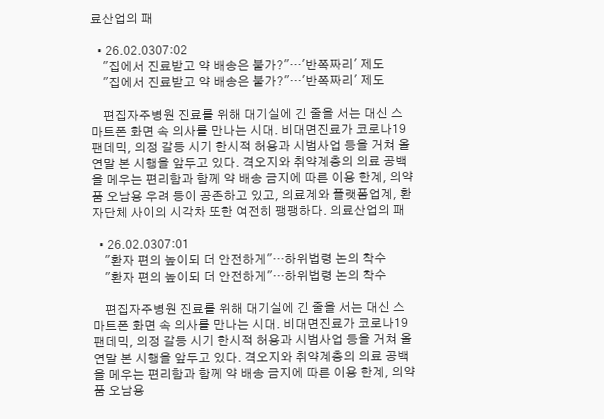료산업의 패

  • 26.02.0307:02
    "집에서 진료받고 약 배송은 불가?"…'반쪽짜리' 제도
    "집에서 진료받고 약 배송은 불가?"…'반쪽짜리' 제도

    편집자주병원 진료를 위해 대기실에 긴 줄을 서는 대신 스마트폰 화면 속 의사를 만나는 시대. 비대면진료가 코로나19 팬데믹, 의정 갈등 시기 한시적 허용과 시범사업 등을 거쳐 올 연말 본 시행을 앞두고 있다. 격오지와 취약계층의 의료 공백을 메우는 편리함과 함께 약 배송 금지에 따른 이용 한계, 의약품 오남용 우려 등이 공존하고 있고, 의료계와 플랫폼업계, 환자단체 사이의 시각차 또한 여전히 팽팽하다. 의료산업의 패

  • 26.02.0307:01
    "환자 편의 높이되 더 안전하게"…하위법령 논의 착수
    "환자 편의 높이되 더 안전하게"…하위법령 논의 착수

    편집자주병원 진료를 위해 대기실에 긴 줄을 서는 대신 스마트폰 화면 속 의사를 만나는 시대. 비대면진료가 코로나19 팬데믹, 의정 갈등 시기 한시적 허용과 시범사업 등을 거쳐 올 연말 본 시행을 앞두고 있다. 격오지와 취약계층의 의료 공백을 메우는 편리함과 함께 약 배송 금지에 따른 이용 한계, 의약품 오남용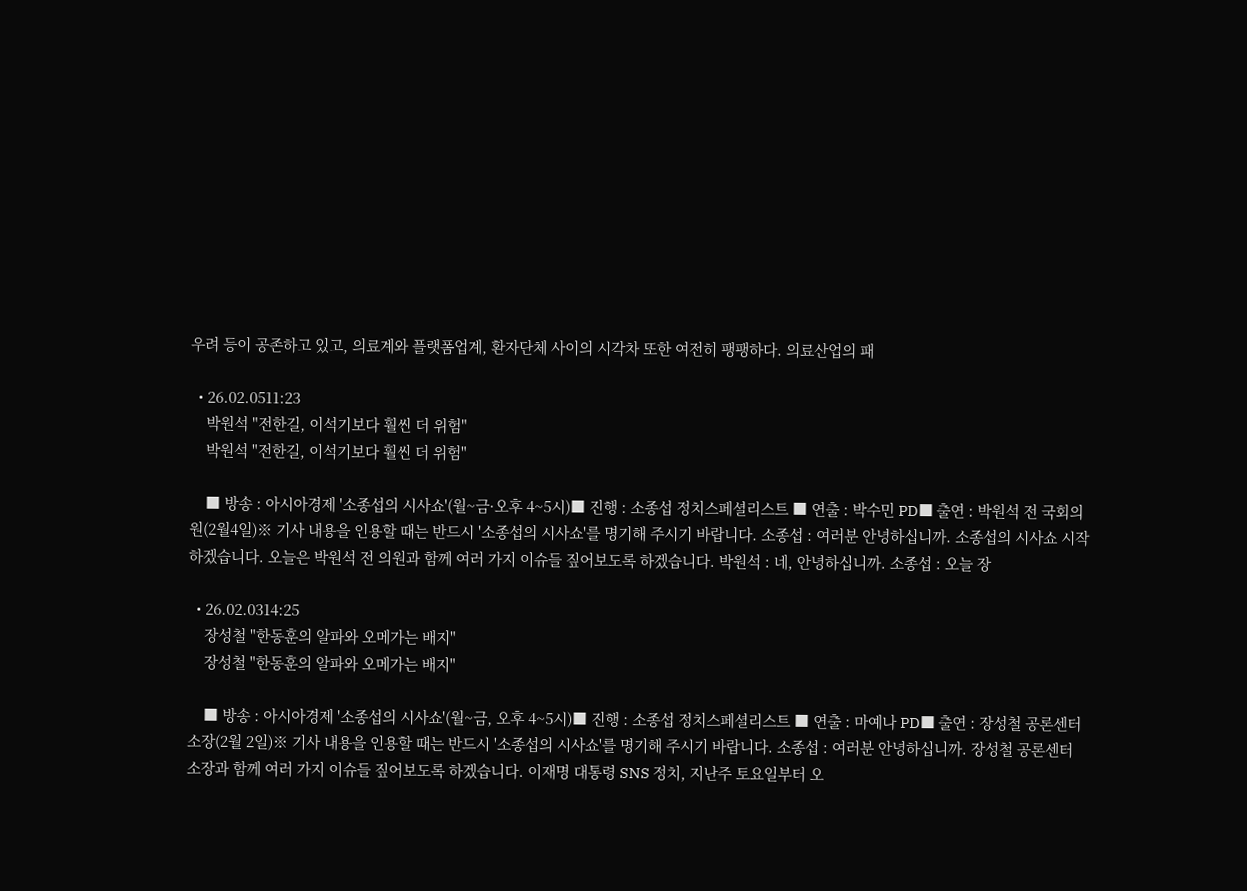우려 등이 공존하고 있고, 의료계와 플랫폼업계, 환자단체 사이의 시각차 또한 여전히 팽팽하다. 의료산업의 패

  • 26.02.0511:23
    박원석 "전한길, 이석기보다 훨씬 더 위험"
    박원석 "전한길, 이석기보다 훨씬 더 위험"

    ■ 방송 : 아시아경제 '소종섭의 시사쇼'(월~금·오후 4~5시)■ 진행 : 소종섭 정치스페셜리스트 ■ 연출 : 박수민 PD■ 출연 : 박원석 전 국회의원(2월4일)※ 기사 내용을 인용할 때는 반드시 '소종섭의 시사쇼'를 명기해 주시기 바랍니다. 소종섭 : 여러분 안녕하십니까. 소종섭의 시사쇼 시작하겠습니다. 오늘은 박원석 전 의원과 함께 여러 가지 이슈들 짚어보도록 하겠습니다. 박원석 : 네, 안녕하십니까. 소종섭 : 오늘 장

  • 26.02.0314:25
    장성철 "한동훈의 알파와 오메가는 배지"
    장성철 "한동훈의 알파와 오메가는 배지"

    ■ 방송 : 아시아경제 '소종섭의 시사쇼'(월~금, 오후 4~5시)■ 진행 : 소종섭 정치스페셜리스트 ■ 연출 : 마예나 PD■ 출연 : 장성철 공론센터 소장(2월 2일)※ 기사 내용을 인용할 때는 반드시 '소종섭의 시사쇼'를 명기해 주시기 바랍니다. 소종섭 : 여러분 안녕하십니까. 장성철 공론센터 소장과 함께 여러 가지 이슈들 짚어보도록 하겠습니다. 이재명 대통령 SNS 정치, 지난주 토요일부터 오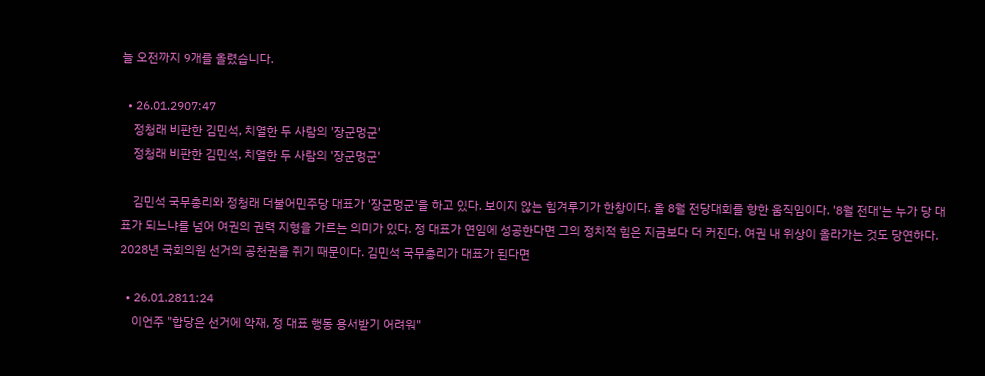늘 오전까지 9개를 올렸습니다.

  • 26.01.2907:47
    정청래 비판한 김민석, 치열한 두 사람의 '장군멍군'
    정청래 비판한 김민석, 치열한 두 사람의 '장군멍군'

    김민석 국무총리와 정청래 더불어민주당 대표가 '장군멍군'을 하고 있다. 보이지 않는 힘겨루기가 한창이다. 올 8월 전당대회를 향한 움직임이다. '8월 전대'는 누가 당 대표가 되느냐를 넘어 여권의 권력 지형을 가르는 의미가 있다. 정 대표가 연임에 성공한다면 그의 정치적 힘은 지금보다 더 커진다. 여권 내 위상이 올라가는 것도 당연하다. 2028년 국회의원 선거의 공천권을 쥐기 때문이다. 김민석 국무총리가 대표가 된다면

  • 26.01.2811:24
    이언주 "합당은 선거에 악재, 정 대표 행동 용서받기 어려워"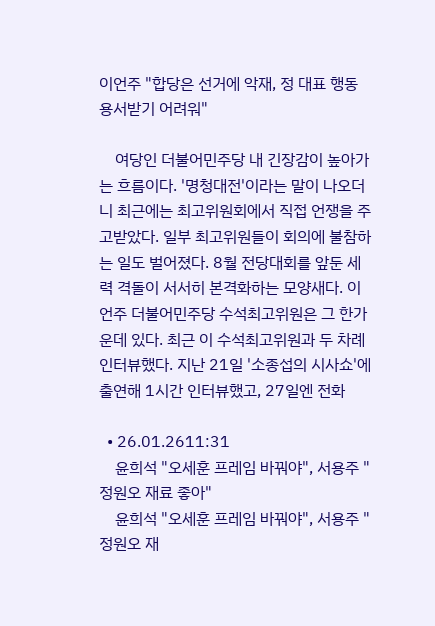이언주 "합당은 선거에 악재, 정 대표 행동 용서받기 어려워"

    여당인 더불어민주당 내 긴장감이 높아가는 흐름이다. '명청대전'이라는 말이 나오더니 최근에는 최고위원회에서 직접 언쟁을 주고받았다. 일부 최고위원들이 회의에 불참하는 일도 벌어졌다. 8월 전당대회를 앞둔 세력 격돌이 서서히 본격화하는 모양새다. 이언주 더불어민주당 수석최고위원은 그 한가운데 있다. 최근 이 수석최고위원과 두 차례 인터뷰했다. 지난 21일 '소종섭의 시사쇼'에 출연해 1시간 인터뷰했고, 27일엔 전화

  • 26.01.2611:31
    윤희석 "오세훈 프레임 바꿔야", 서용주 "정원오 재료 좋아"
    윤희석 "오세훈 프레임 바꿔야", 서용주 "정원오 재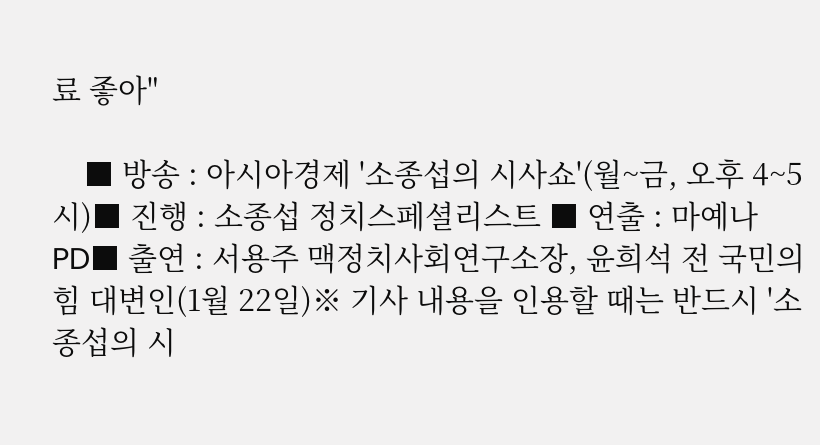료 좋아"

    ■ 방송 : 아시아경제 '소종섭의 시사쇼'(월~금, 오후 4~5시)■ 진행 : 소종섭 정치스페셜리스트 ■ 연출 : 마예나 PD■ 출연 : 서용주 맥정치사회연구소장, 윤희석 전 국민의힘 대변인(1월 22일)※ 기사 내용을 인용할 때는 반드시 '소종섭의 시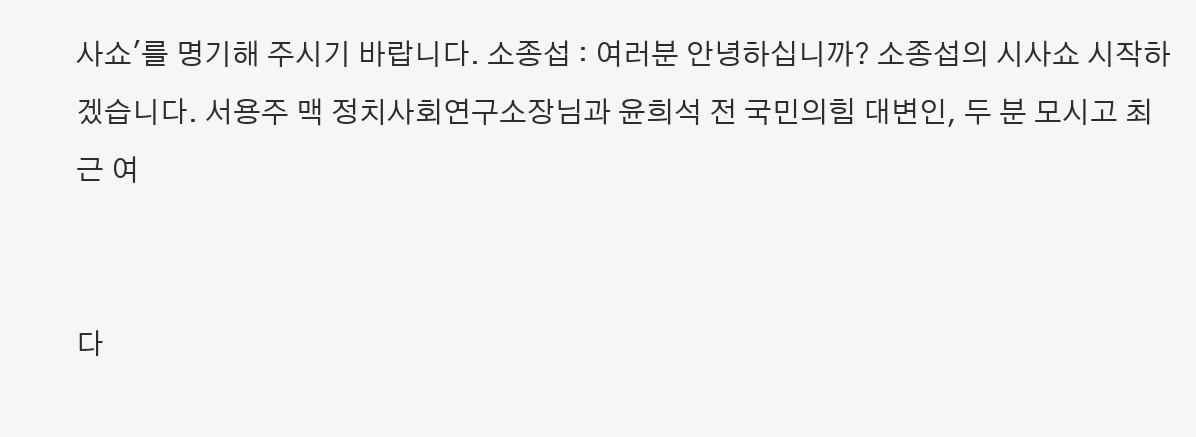사쇼'를 명기해 주시기 바랍니다. 소종섭 : 여러분 안녕하십니까? 소종섭의 시사쇼 시작하겠습니다. 서용주 맥 정치사회연구소장님과 윤희석 전 국민의힘 대변인, 두 분 모시고 최근 여


다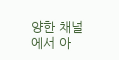양한 채널에서 아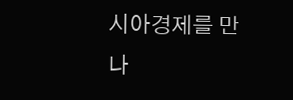시아경제를 만나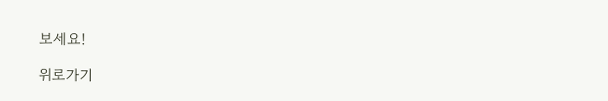보세요!

위로가기